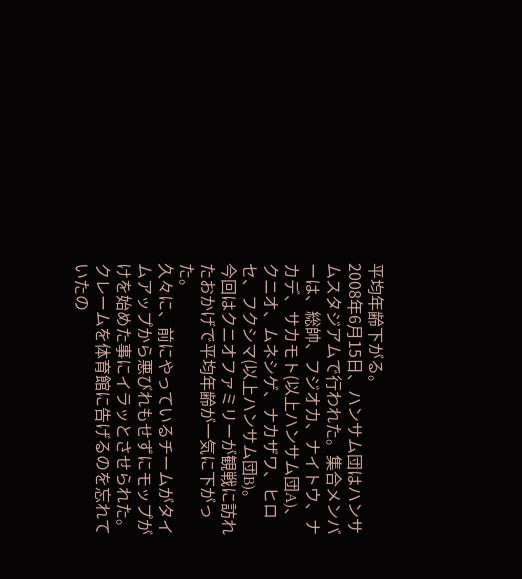平均年齢下がる。
2008年6月15日、ハンサム団はハンサムスタジアムで行われた。集合メンバーは、総帥、フジオカ、ナイトウ、ナカデ、サカモト(以上ハンサム団A)、クニオ、ムネシゲ、ナカザワ、ヒロセ、フクシマ(以上ハンサム団B)。
今回はクニオファミリーが観戦に訪れたおかげで平均年齢が一気に下がった。
久々に、前にやっているチームがタイムアップから悪びれもせずにモップがけを始めた事にイラッとさせられた。クレームを体育館に告げるのを忘れていたの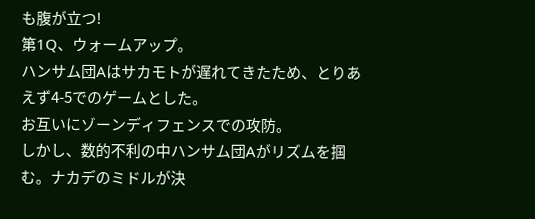も腹が立つ!
第1Q、ウォームアップ。
ハンサム団Aはサカモトが遅れてきたため、とりあえず4-5でのゲームとした。
お互いにゾーンディフェンスでの攻防。
しかし、数的不利の中ハンサム団Aがリズムを掴む。ナカデのミドルが決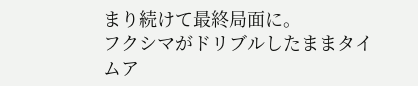まり続けて最終局面に。
フクシマがドリブルしたままタイムア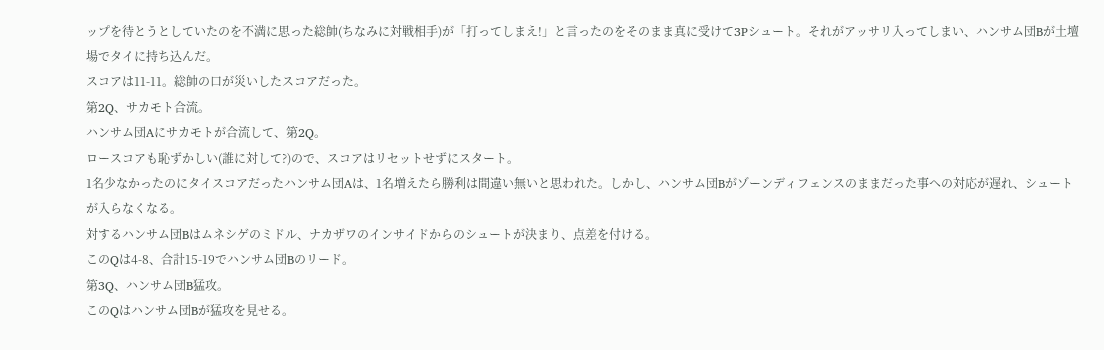ップを待とうとしていたのを不満に思った総帥(ちなみに対戦相手)が「打ってしまえ!」と言ったのをそのまま真に受けて3Pシュート。それがアッサリ入ってしまい、ハンサム団Bが土壇場でタイに持ち込んだ。
スコアは11-11。総帥の口が災いしたスコアだった。
第2Q、サカモト合流。
ハンサム団Aにサカモトが合流して、第2Q。
ロースコアも恥ずかしい(誰に対して?)ので、スコアはリセットせずにスタート。
1名少なかったのにタイスコアだったハンサム団Aは、1名増えたら勝利は間違い無いと思われた。しかし、ハンサム団Bがゾーンディフェンスのままだった事への対応が遅れ、シュートが入らなくなる。
対するハンサム団Bはムネシゲのミドル、ナカザワのインサイドからのシュートが決まり、点差を付ける。
このQは4-8、合計15-19でハンサム団Bのリード。
第3Q、ハンサム団B猛攻。
このQはハンサム団Bが猛攻を見せる。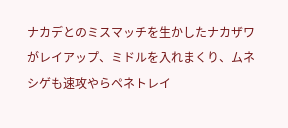ナカデとのミスマッチを生かしたナカザワがレイアップ、ミドルを入れまくり、ムネシゲも速攻やらペネトレイ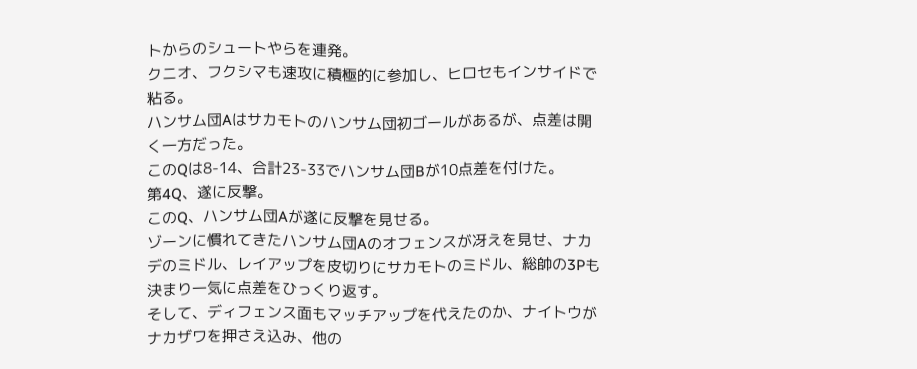トからのシュートやらを連発。
クニオ、フクシマも速攻に積極的に参加し、ヒロセもインサイドで粘る。
ハンサム団Aはサカモトのハンサム団初ゴールがあるが、点差は開く一方だった。
このQは8-14、合計23-33でハンサム団Bが10点差を付けた。
第4Q、遂に反撃。
このQ、ハンサム団Aが遂に反撃を見せる。
ゾーンに慣れてきたハンサム団Aのオフェンスが冴えを見せ、ナカデのミドル、レイアップを皮切りにサカモトのミドル、総帥の3Pも決まり一気に点差をひっくり返す。
そして、ディフェンス面もマッチアップを代えたのか、ナイトウがナカザワを押さえ込み、他の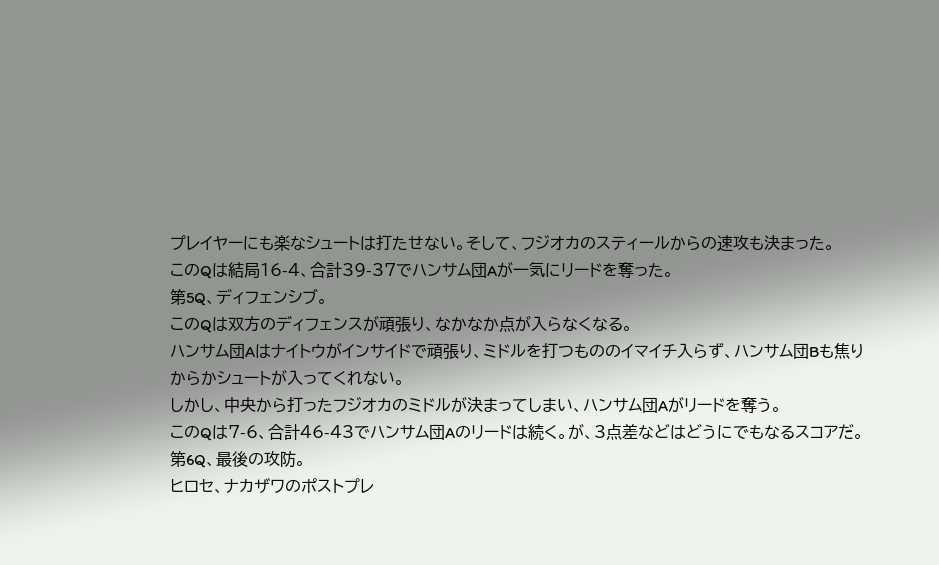プレイヤーにも楽なシュートは打たせない。そして、フジオカのスティールからの速攻も決まった。
このQは結局16-4、合計39-37でハンサム団Aが一気にリードを奪った。
第5Q、ディフェンシブ。
このQは双方のディフェンスが頑張り、なかなか点が入らなくなる。
ハンサム団Aはナイトウがインサイドで頑張り、ミドルを打つもののイマイチ入らず、ハンサム団Bも焦りからかシュートが入ってくれない。
しかし、中央から打ったフジオカのミドルが決まってしまい、ハンサム団Aがリードを奪う。
このQは7-6、合計46-43でハンサム団Aのリードは続く。が、3点差などはどうにでもなるスコアだ。
第6Q、最後の攻防。
ヒロセ、ナカザワのポストプレ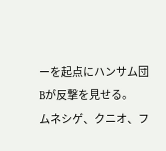ーを起点にハンサム団Bが反撃を見せる。
ムネシゲ、クニオ、フ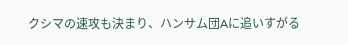クシマの速攻も決まり、ハンサム団Aに追いすがる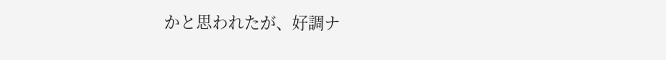かと思われたが、好調ナ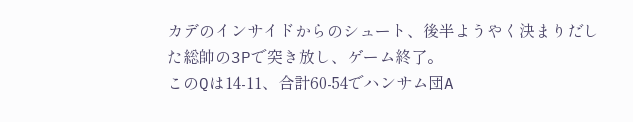カデのインサイドからのシュート、後半ようやく決まりだした総帥の3Pで突き放し、ゲーム終了。
このQは14-11、合計60-54でハンサム団A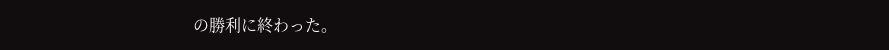の勝利に終わった。